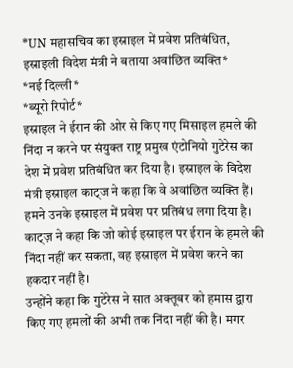*UN महासचिव का इस्राइल में प्रवेश प्रतिबंधित, इस्राइली विदेश मंत्री ने बताया अवांछित व्यक्ति*
*नई दिल्ली*
*ब्यूरो रिपोर्ट*
इस्राइल ने ईरान की ओर से किए गए मिसाइल हमले की निंदा न करने पर संयुक्त राष्ट्र प्रमुख एंटोनियो गुटेरेस का देश में प्रवेश प्रतिबंधित कर दिया है। इस्राइल के विदेश मंत्री इस्राइल काट्ज ने कहा कि वे अवांछित व्यक्ति हैं। हमने उनके इस्राइल में प्रवेश पर प्रतिबंध लगा दिया है। काट्ज़ ने कहा कि जो कोई इस्राइल पर ईरान के हमले की निंदा नहीं कर सकता, वह इस्राइल में प्रवेश करने का हकदार नहीं है।
उन्होंने कहा कि गुटेरेस ने सात अक्तूबर को हमास द्वारा किए गए हमलों की अभी तक निंदा नहीं की है। मगर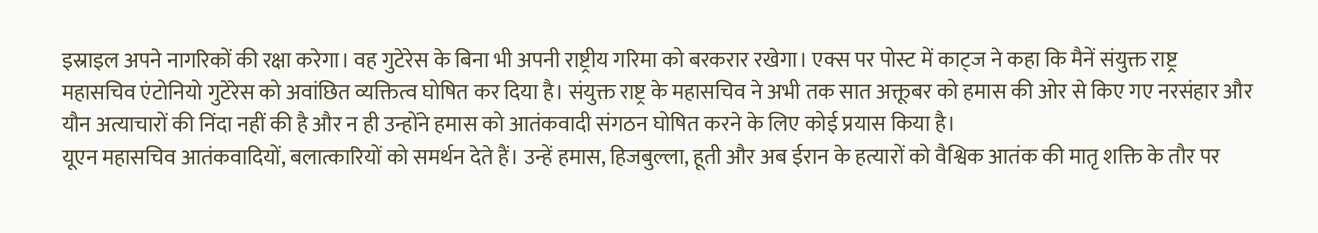इस्राइल अपने नागरिकों की रक्षा करेगा। वह गुटेरेस के बिना भी अपनी राष्ट्रीय गरिमा को बरकरार रखेगा। एक्स पर पोस्ट में काट्ज ने कहा कि मैनें संयुक्त राष्ट्र महासचिव एंटोनियो गुटेरेस को अवांछित व्यक्तित्व घोषित कर दिया है। संयुक्त राष्ट्र के महासचिव ने अभी तक सात अक्तूबर को हमास की ओर से किए गए नरसंहार और यौन अत्याचारों की निंदा नहीं की है और न ही उन्होंने हमास को आतंकवादी संगठन घोषित करने के लिए कोई प्रयास किया है।
यूएन महासचिव आतंकवादियों, बलात्कारियों को समर्थन देते हैं। उन्हें हमास, हिजबुल्ला, हूती और अब ईरान के हत्यारों को वैश्विक आतंक की मातृ शक्ति के तौर पर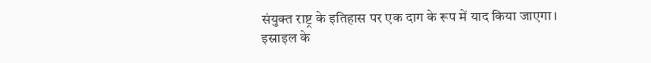संयुक्त राष्ट्र के इतिहास पर एक दाग के रूप में याद किया जाएगा।
इस्राइल के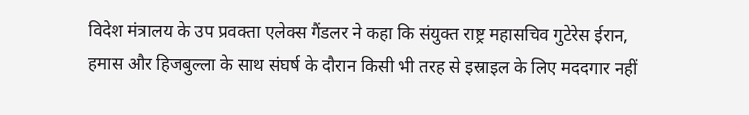विदेश मंत्रालय के उप प्रवक्ता एलेक्स गैंडलर ने कहा कि संयुक्त राष्ट्र महासचिव गुटेरेस ईरान, हमास और हिजबुल्ला के साथ संघर्ष के दौरान किसी भी तरह से इस्राइल के लिए मददगार नहीं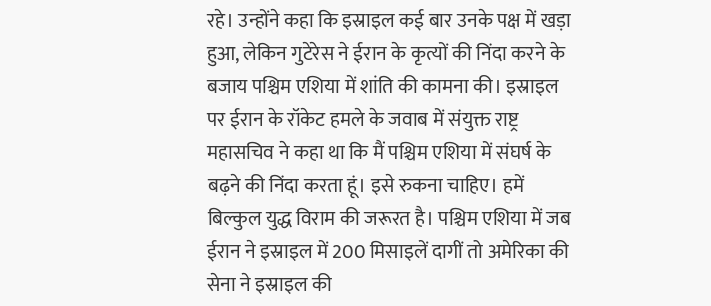रहे। उन्होंने कहा कि इस्राइल कई बार उनके पक्ष में खड़ा हुआ, लेकिन गुटेरेस ने ईरान के कृत्यों की निंदा करने के बजाय पश्चिम एशिया में शांति की कामना की। इस्राइल पर ईरान के रॉकेट हमले के जवाब में संयुक्त राष्ट्र महासचिव ने कहा था कि मैं पश्चिम एशिया में संघर्ष के बढ़ने की निंदा करता हूं। इसे रुकना चाहिए। हमें बिल्कुल युद्ध विराम की जरूरत है। पश्चिम एशिया में जब ईरान ने इस्राइल में 200 मिसाइलें दागीं तो अमेरिका की सेना ने इस्राइल की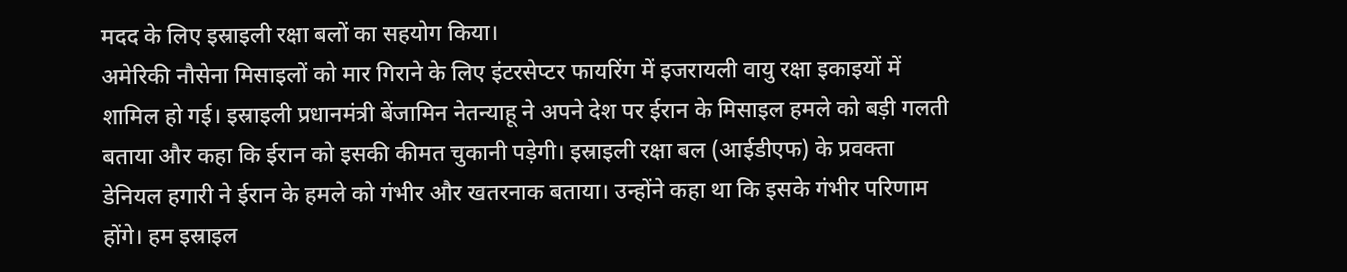मदद के लिए इस्राइली रक्षा बलों का सहयोग किया।
अमेरिकी नौसेना मिसाइलों को मार गिराने के लिए इंटरसेप्टर फायरिंग में इजरायली वायु रक्षा इकाइयों में शामिल हो गई। इस्राइली प्रधानमंत्री बेंजामिन नेतन्याहू ने अपने देश पर ईरान के मिसाइल हमले को बड़ी गलती बताया और कहा कि ईरान को इसकी कीमत चुकानी पड़ेगी। इस्राइली रक्षा बल (आईडीएफ) के प्रवक्ता डेनियल हगारी ने ईरान के हमले को गंभीर और खतरनाक बताया। उन्होंने कहा था कि इसके गंभीर परिणाम होंगे। हम इस्राइल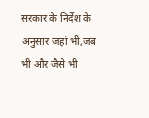सरकार के निर्देश के अनुसार जहां भी,जब भी और जैसे भी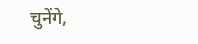चुनेंगे,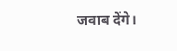जवाब देंगे।